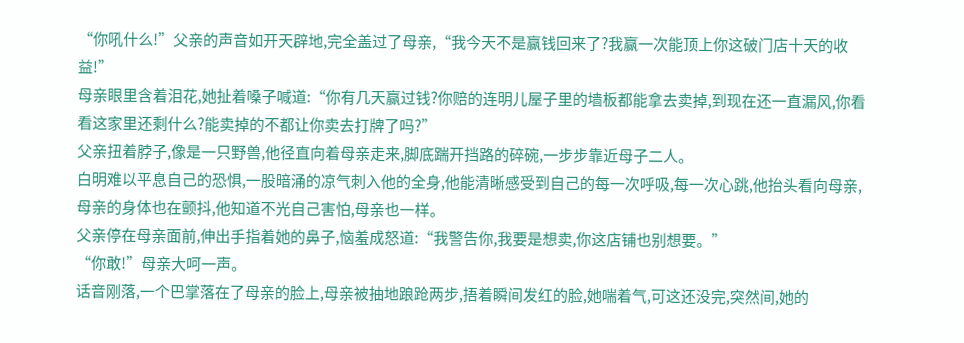“你吼什么!”父亲的声音如开天辟地,完全盖过了母亲,“我今天不是赢钱回来了?我赢一次能顶上你这破门店十天的收益!”
母亲眼里含着泪花,她扯着嗓子喊道:“你有几天赢过钱?你赔的连明儿屋子里的墙板都能拿去卖掉,到现在还一直漏风,你看看这家里还剩什么?能卖掉的不都让你卖去打牌了吗?”
父亲扭着脖子,像是一只野兽,他径直向着母亲走来,脚底踹开挡路的碎碗,一步步靠近母子二人。
白明难以平息自己的恐惧,一股暗涌的凉气刺入他的全身,他能清晰感受到自己的每一次呼吸,每一次心跳,他抬头看向母亲,母亲的身体也在颤抖,他知道不光自己害怕,母亲也一样。
父亲停在母亲面前,伸出手指着她的鼻子,恼羞成怒道:“我警告你,我要是想卖,你这店铺也别想要。”
“你敢!”母亲大呵一声。
话音刚落,一个巴掌落在了母亲的脸上,母亲被抽地踉跄两步,捂着瞬间发红的脸,她喘着气,可这还没完,突然间,她的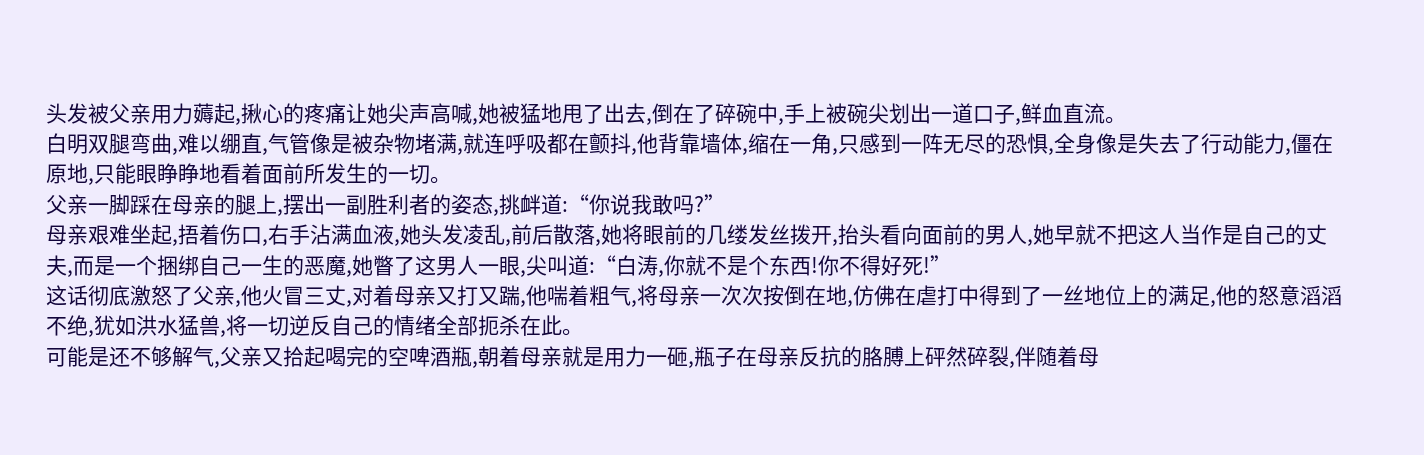头发被父亲用力薅起,揪心的疼痛让她尖声高喊,她被猛地甩了出去,倒在了碎碗中,手上被碗尖划出一道口子,鲜血直流。
白明双腿弯曲,难以绷直,气管像是被杂物堵满,就连呼吸都在颤抖,他背靠墙体,缩在一角,只感到一阵无尽的恐惧,全身像是失去了行动能力,僵在原地,只能眼睁睁地看着面前所发生的一切。
父亲一脚踩在母亲的腿上,摆出一副胜利者的姿态,挑衅道:“你说我敢吗?”
母亲艰难坐起,捂着伤口,右手沾满血液,她头发凌乱,前后散落,她将眼前的几缕发丝拨开,抬头看向面前的男人,她早就不把这人当作是自己的丈夫,而是一个捆绑自己一生的恶魔,她瞥了这男人一眼,尖叫道:“白涛,你就不是个东西!你不得好死!”
这话彻底激怒了父亲,他火冒三丈,对着母亲又打又踹,他喘着粗气,将母亲一次次按倒在地,仿佛在虐打中得到了一丝地位上的满足,他的怒意滔滔不绝,犹如洪水猛兽,将一切逆反自己的情绪全部扼杀在此。
可能是还不够解气,父亲又拾起喝完的空啤酒瓶,朝着母亲就是用力一砸,瓶子在母亲反抗的胳膊上砰然碎裂,伴随着母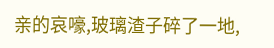亲的哀嚎,玻璃渣子碎了一地,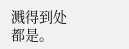溅得到处都是。